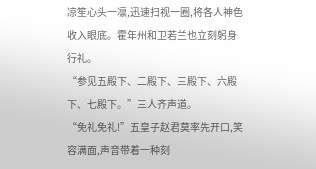凉笙心头一凛,迅速扫视一圈,将各人神色收入眼底。霍年州和卫若兰也立刻躬身行礼。
“参见五殿下、二殿下、三殿下、六殿下、七殿下。”三人齐声道。
“免礼免礼!”五皇子赵君莫率先开口,笑容满面,声音带着一种刻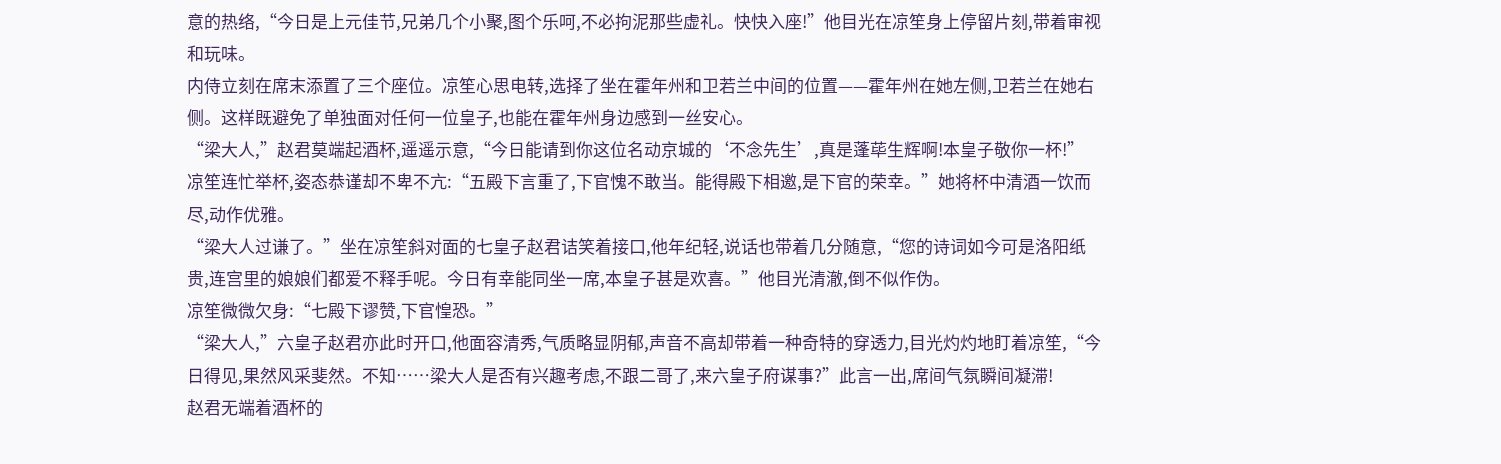意的热络,“今日是上元佳节,兄弟几个小聚,图个乐呵,不必拘泥那些虚礼。快快入座!”他目光在凉笙身上停留片刻,带着审视和玩味。
内侍立刻在席末添置了三个座位。凉笙心思电转,选择了坐在霍年州和卫若兰中间的位置——霍年州在她左侧,卫若兰在她右侧。这样既避免了单独面对任何一位皇子,也能在霍年州身边感到一丝安心。
“梁大人,”赵君莫端起酒杯,遥遥示意,“今日能请到你这位名动京城的‘不念先生’,真是蓬荜生辉啊!本皇子敬你一杯!”
凉笙连忙举杯,姿态恭谨却不卑不亢:“五殿下言重了,下官愧不敢当。能得殿下相邀,是下官的荣幸。”她将杯中清酒一饮而尽,动作优雅。
“梁大人过谦了。”坐在凉笙斜对面的七皇子赵君诘笑着接口,他年纪轻,说话也带着几分随意,“您的诗词如今可是洛阳纸贵,连宫里的娘娘们都爱不释手呢。今日有幸能同坐一席,本皇子甚是欢喜。”他目光清澈,倒不似作伪。
凉笙微微欠身:“七殿下谬赞,下官惶恐。”
“梁大人,”六皇子赵君亦此时开口,他面容清秀,气质略显阴郁,声音不高却带着一种奇特的穿透力,目光灼灼地盯着凉笙,“今日得见,果然风采斐然。不知……梁大人是否有兴趣考虑,不跟二哥了,来六皇子府谋事?”此言一出,席间气氛瞬间凝滞!
赵君无端着酒杯的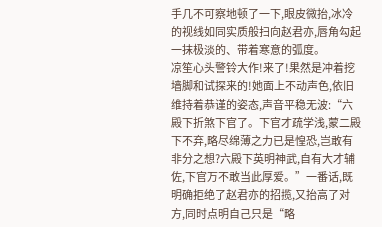手几不可察地顿了一下,眼皮微抬,冰冷的视线如同实质般扫向赵君亦,唇角勾起一抹极淡的、带着寒意的弧度。
凉笙心头警铃大作!来了!果然是冲着挖墙脚和试探来的!她面上不动声色,依旧维持着恭谨的姿态,声音平稳无波:“六殿下折煞下官了。下官才疏学浅,蒙二殿下不弃,略尽绵薄之力已是惶恐,岂敢有非分之想?六殿下英明神武,自有大才辅佐,下官万不敢当此厚爱。”一番话,既明确拒绝了赵君亦的招揽,又抬高了对方,同时点明自己只是“略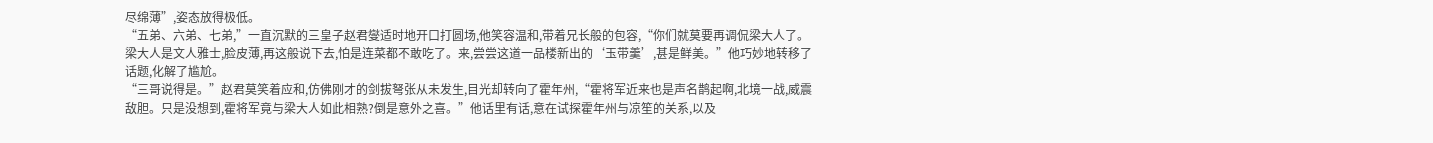尽绵薄”,姿态放得极低。
“五弟、六弟、七弟,”一直沉默的三皇子赵君燮适时地开口打圆场,他笑容温和,带着兄长般的包容,“你们就莫要再调侃梁大人了。梁大人是文人雅士,脸皮薄,再这般说下去,怕是连菜都不敢吃了。来,尝尝这道一品楼新出的‘玉带羹’,甚是鲜美。”他巧妙地转移了话题,化解了尴尬。
“三哥说得是。”赵君莫笑着应和,仿佛刚才的剑拔弩张从未发生,目光却转向了霍年州,“霍将军近来也是声名鹊起啊,北境一战,威震敌胆。只是没想到,霍将军竟与梁大人如此相熟?倒是意外之喜。”他话里有话,意在试探霍年州与凉笙的关系,以及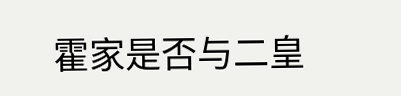霍家是否与二皇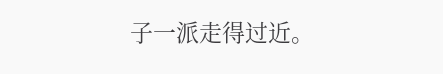子一派走得过近。